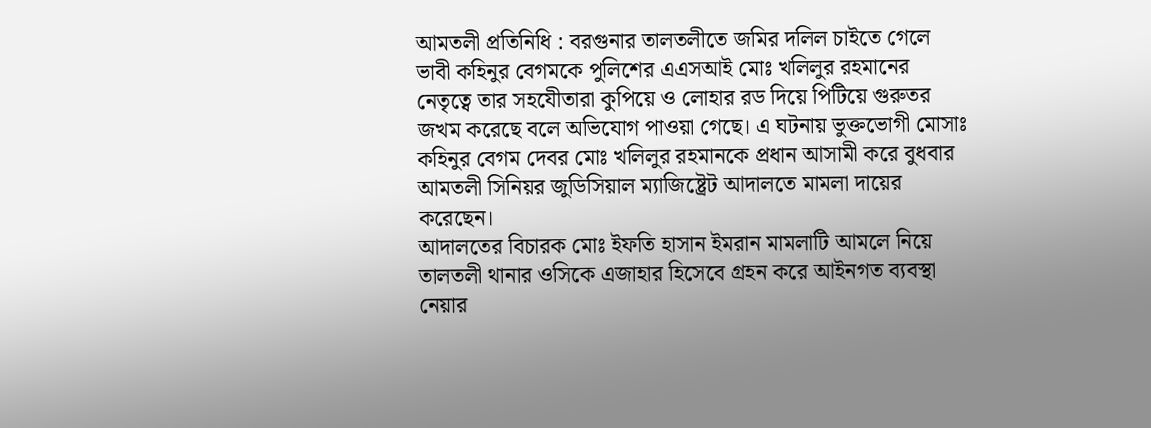আমতলী প্রতিনিধি : বরগুনার তালতলীতে জমির দলিল চাইতে গেলে ভাবী কহিনুর বেগমকে পুলিশের এএসআই মোঃ খলিলুর রহমানের নেতৃত্বে তার সহযেীতারা কুপিয়ে ও লোহার রড দিয়ে পিটিয়ে গুরুতর জখম করেছে বলে অভিযোগ পাওয়া গেছে। এ ঘটনায় ভুক্তভোগী মোসাঃ কহিনুর বেগম দেবর মোঃ খলিলুর রহমানকে প্রধান আসামী করে বুধবার আমতলী সিনিয়র জুডিসিয়াল ম্যাজিষ্ট্রেট আদালতে মামলা দায়ের করেছেন।
আদালতের বিচারক মোঃ ইফতি হাসান ইমরান মামলাটি আমলে নিয়ে তালতলী থানার ওসিকে এজাহার হিসেবে গ্রহন করে আইনগত ব্যবস্থা নেয়ার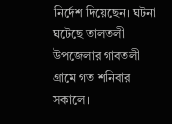নির্দেশ দিয়েছেন। ঘটনা ঘটেছে তালতলী উপজেলার গাবতলী গ্রামে গত শনিবার সকালে।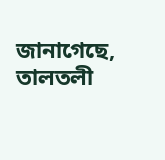জানাগেছে, তালতলী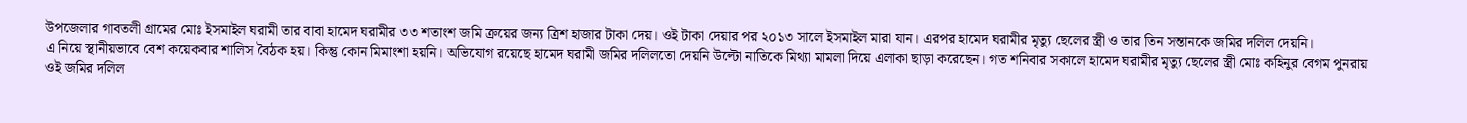উপজেলার গাবতলী গ্রামের মোঃ ইসমাইল ঘরামী তার বাবা হামেদ ঘরামীর ৩৩ শতাংশ জমি ক্রয়ের জন্য ত্রিশ হাজার টাকা দেয়। ওই টাকা দেয়ার পর ২০১৩ সালে ইসমাইল মারা যান। এরপর হামেদ ঘরামীর মৃত্যু ছেলের স্ত্রী ও তার তিন সন্তানকে জমির দলিল দেয়নি।
এ নিয়ে স্থানীয়ভাবে বেশ কয়েকবার শালিস বৈঠক হয়। কিন্তু কোন মিমাংশা হয়নি। অভিযোগ রয়েছে হামেদ ঘরামী জমির দলিলতো দেয়নি উল্টো নাতিকে মিথ্যা মামলা দিয়ে এলাকা ছাড়া করেছেন। গত শনিবার সকালে হামেদ ঘরামীর মৃত্যু ছেলের স্ত্রী মোঃ কহিনুর বেগম পুনরায় ওই জমির দলিল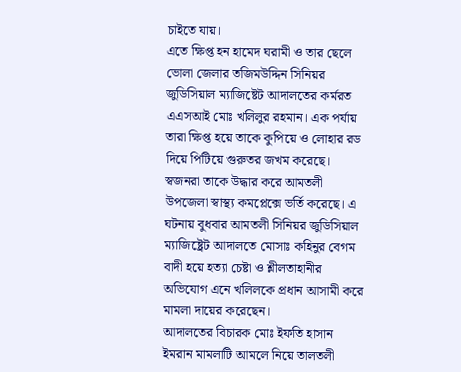চাইতে যায়।
এতে ক্ষিপ্ত হন হামেদ ঘরামী ও তার ছেলে ভোলা জেলার তজিমউদ্দিন সিনিয়র জুডিসিয়াল ম্যাজিষ্টেট আদালতের কর্মরত এএসআই মোঃ খলিলুর রহমান। এক পর্যায় তারা ক্ষিপ্ত হয়ে তাকে কুপিয়ে ও লোহার রড দিয়ে পিটিয়ে গুরুতর জখম করেছে।
স্বজনরা তাকে উদ্ধার করে আমতলী উপজেলা স্বাস্থ্য কমপ্লেক্সে ভর্তি করেছে। এ ঘটনায় বুধবার আমতলী সিনিয়র জুডিসিয়াল ম্যাজিষ্ট্রেট আদালতে মোসাঃ কহিনুর বেগম বাদী হয়ে হত্যা চেষ্টা ও শ্লীলতাহানীর অভিযোগ এনে খলিলকে প্রধান আসামী করে মামলা দায়ের করেছেন।
আদালতের বিচারক মোঃ ইফতি হাসান ইমরান মামলাটি আমলে নিয়ে তালতলী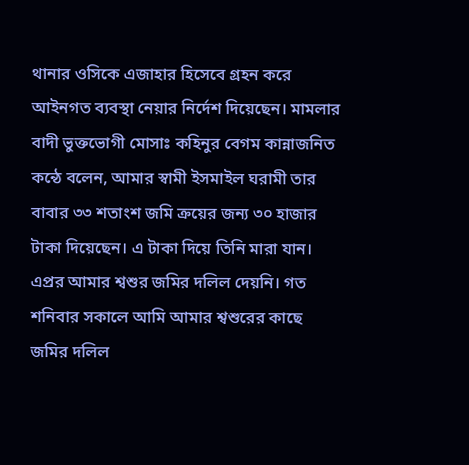থানার ওসিকে এজাহার হিসেবে গ্রহন করে আইনগত ব্যবস্থা নেয়ার নির্দেশ দিয়েছেন। মামলার বাদী ভুক্তভোগী মোসাঃ কহিনুর বেগম কান্নাজনিত কন্ঠে বলেন, আমার স্বামী ইসমাইল ঘরামী তার বাবার ৩৩ শতাংশ জমি ক্রয়ের জন্য ৩০ হাজার টাকা দিয়েছেন। এ টাকা দিয়ে তিনি মারা যান।
এ্রপর আমার শ্বশুর জমির দলিল দেয়নি। গত শনিবার সকালে আমি আমার শ্বশুরের কাছে জমির দলিল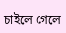চাইলে গেলে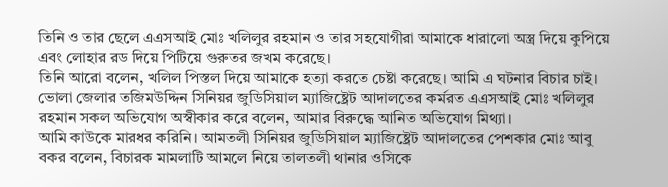তিনি ও তার ছেলে এএসআই মোঃ খলিলুর রহমান ও তার সহযোগীরা আমাকে ধারালো অস্ত্র দিয়ে কুপিয়ে এবং লোহার রড দিয়ে পিটিয়ে গুরুতর জখম করেছে।
তিনি আরো বলেন, খলিল পিস্তল দিয়ে আমাকে হত্যা করতে চেষ্টা করেছে। আমি এ ঘটনার বিচার চাই। ভোলা জেলার তজিমউদ্দিন সিনিয়র জুডিসিয়াল ম্যাজিষ্ট্রেট আদালতের কর্মরত এএসআই মোঃ খলিলুর রহমান সকল অভিযোগ অস্বীকার করে বলেন, আমার বিরুদ্ধে আনিত অভিযোগ মিথ্যা।
আমি কাউকে মারধর করিনি। আমতলী সিনিয়র জুডিসিয়াল ম্যাজিষ্ট্রেট আদালতের পেশকার মোঃ আবু বকর বলেন, বিচারক মামলাটি আমলে নিয়ে তালতলী থানার ওসিকে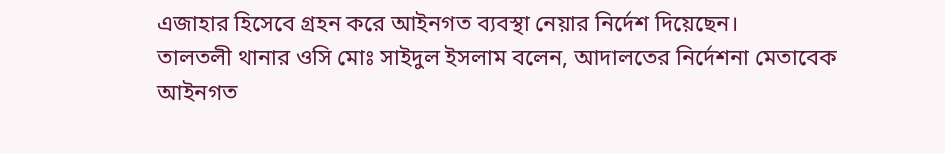এজাহার হিসেবে গ্রহন করে আইনগত ব্যবস্থা নেয়ার নির্দেশ দিয়েছেন।
তালতলী থানার ওসি মোঃ সাইদুল ইসলাম বলেন, আদালতের নির্দেশনা মেতাবেক আইনগত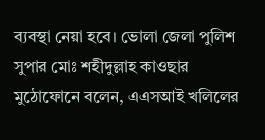ব্যবস্থা নেয়া হবে। ভোলা জেলা পুলিশ সুপার মোঃ শহীদুল্লাহ কাওছার মুঠোফোনে বলেন, এএসআই খলিলের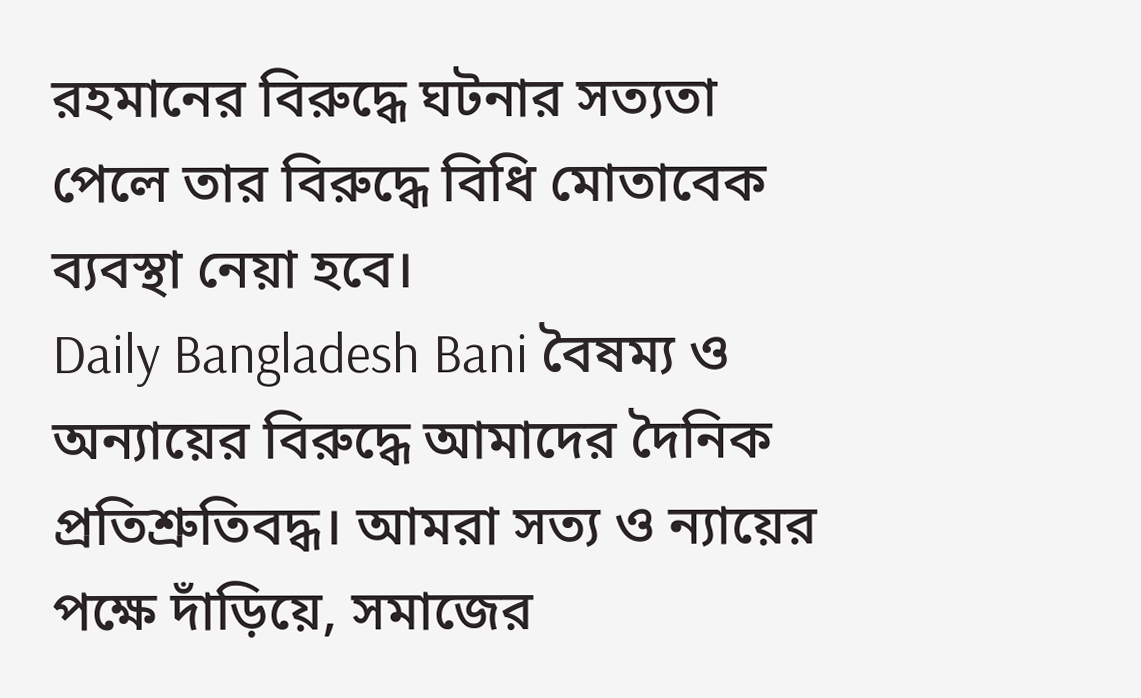রহমানের বিরুদ্ধে ঘটনার সত্যতা পেলে তার বিরুদ্ধে বিধি মোতাবেক ব্যবস্থা নেয়া হবে।
Daily Bangladesh Bani বৈষম্য ও অন্যায়ের বিরুদ্ধে আমাদের দৈনিক প্রতিশ্রুতিবদ্ধ। আমরা সত্য ও ন্যায়ের পক্ষে দাঁড়িয়ে, সমাজের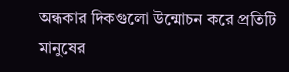অন্ধকার দিকগুলো উন্মোচন করে প্রতিটি মানুষের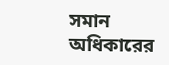সমান অধিকারের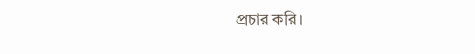প্রচার করি।